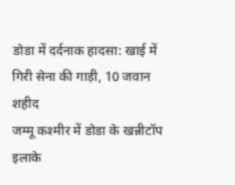डोडा में दर्दनाक हादसा: खाई में गिरी सेना की गाड़ी, 10 जवान शहीद
जम्मू कश्मीर में डोडा के खन्नीटॉप इलाके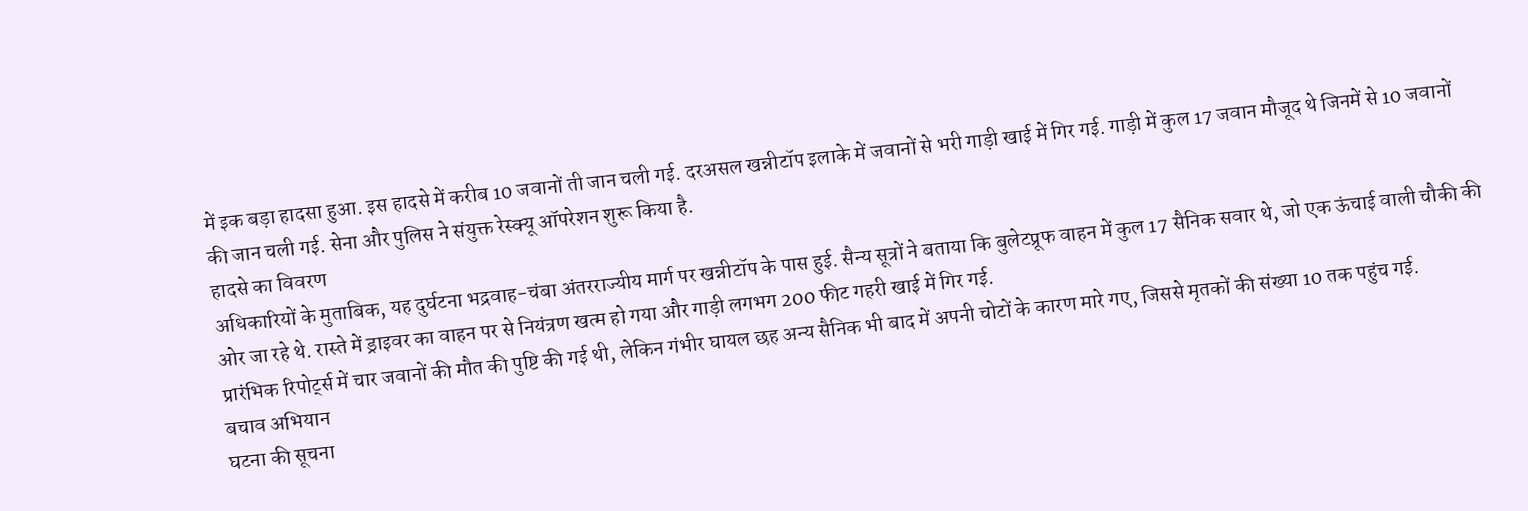में इक बड़ा हादसा हुआ. इस हादसे में करीब 10 जवानों ती जान चली गई. दरअसल खन्नीटॉप इलाके में जवानों से भरी गाड़ी खाई में गिर गई. गाड़ी में कुल 17 जवान मौजूद थे जिनमें से 10 जवानों की जान चली गई. सेना और पुलिस ने संयुक्त रेस्क्यू ऑपरेशन शुरू किया है.
हादसे का विवरण
अधिकारियों के मुताबिक, यह दुर्घटना भद्रवाह-चंबा अंतरराज्यीय मार्ग पर खन्नीटॉप के पास हुई. सैन्य सूत्रों ने बताया कि बुलेटप्रूफ वाहन में कुल 17 सैनिक सवार थे, जो एक ऊंचाई वाली चौकी की ओर जा रहे थे. रास्ते में ड्राइवर का वाहन पर से नियंत्रण खत्म हो गया और गाड़ी लगभग 200 फीट गहरी खाई में गिर गई.
प्रारंभिक रिपोर्ट्स में चार जवानों की मौत की पुष्टि की गई थी, लेकिन गंभीर घायल छह अन्य सैनिक भी बाद में अपनी चोटों के कारण मारे गए, जिससे मृतकों की संख्या 10 तक पहुंच गई.
बचाव अभियान
घटना की सूचना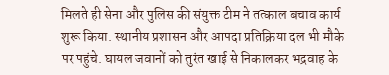मिलते ही सेना और पुलिस की संयुक्त टीम ने तत्काल बचाव कार्य शुरू किया. स्थानीय प्रशासन और आपदा प्रतिक्रिया दल भी मौके पर पहुंचे. घायल जवानों को तुरंत खाई से निकालकर भद्रवाह के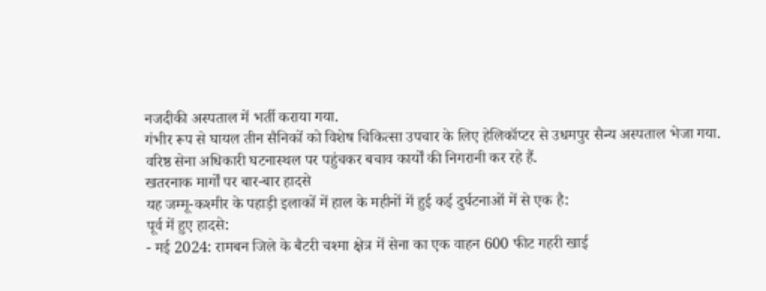नजदीकी अस्पताल में भर्ती कराया गया.
गंभीर रूप से घायल तीन सैनिकों को विशेष चिकित्सा उपचार के लिए हेलिकॉप्टर से उधमपुर सैन्य अस्पताल भेजा गया. वरिष्ठ सेना अधिकारी घटनास्थल पर पहुंचकर बचाव कार्यों की निगरानी कर रहे हैं.
खतरनाक मार्गों पर बार-बार हादसे
यह जम्मू-कश्मीर के पहाड़ी इलाकों में हाल के महीनों में हुई कई दुर्घटनाओं में से एक है:
पूर्व में हुए हादसे:
- मई 2024: रामबन जिले के बैटरी चश्मा क्षेत्र में सेना का एक वाहन 600 फीट गहरी खाई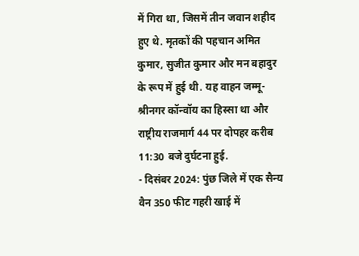में गिरा था, जिसमें तीन जवान शहीद हुए थे. मृतकों की पहचान अमित कुमार, सुजीत कुमार और मन बहादुर के रूप में हुई थी. यह वाहन जम्मू-श्रीनगर कॉन्वॉय का हिस्सा था और राष्ट्रीय राजमार्ग 44 पर दोपहर करीब 11:30 बजे दुर्घटना हुई.
- दिसंबर 2024: पुंछ जिले में एक सैन्य वैन 350 फीट गहरी खाई में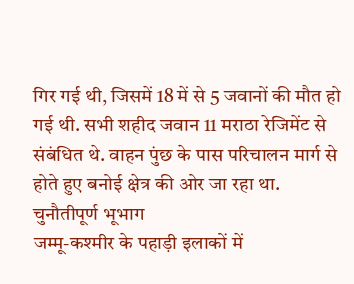गिर गई थी, जिसमें 18 में से 5 जवानों की मौत हो गई थी. सभी शहीद जवान 11 मराठा रेजिमेंट से संबंधित थे. वाहन पुंछ के पास परिचालन मार्ग से होते हुए बनोई क्षेत्र की ओर जा रहा था.
चुनौतीपूर्ण भूभाग
जम्मू-कश्मीर के पहाड़ी इलाकों में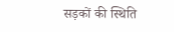सड़कों की स्थिति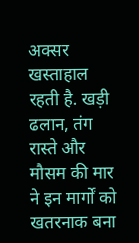अक्सर खस्ताहाल रहती है. खड़ी ढलान, तंग रास्ते और मौसम की मार ने इन मार्गों को खतरनाक बना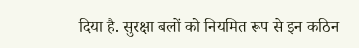दिया है. सुरक्षा बलों को नियमित रूप से इन कठिन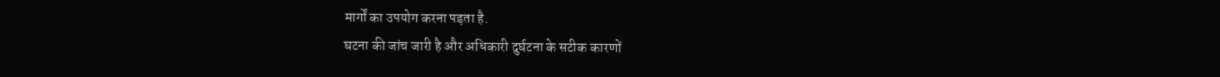मार्गों का उपयोग करना पड़ता है.
घटना की जांच जारी है और अधिकारी दुर्घटना के सटीक कारणों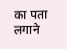का पता लगाने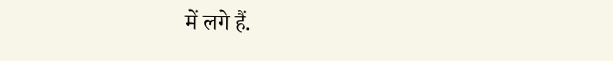में लगे हैं.